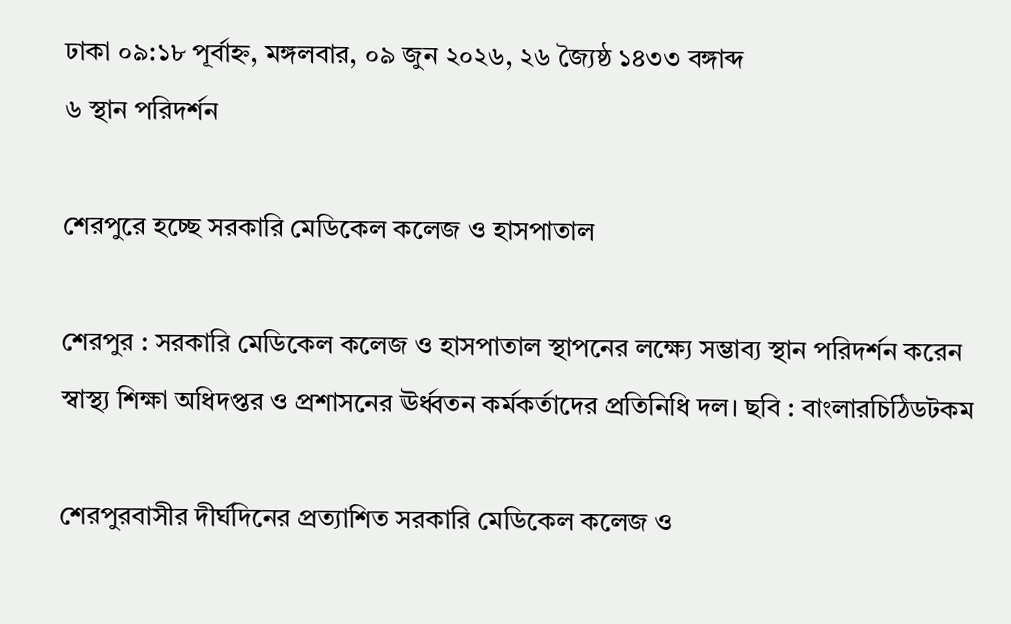ঢাকা ০৯:১৮ পূর্বাহ্ন, মঙ্গলবার, ০৯ জুন ২০২৬, ২৬ জ্যৈষ্ঠ ১৪৩৩ বঙ্গাব্দ
৬ স্থান পরিদর্শন

শেরপুরে হচ্ছে সরকারি মেডিকেল কলেজ ও হাসপাতাল

শেরপুর : সরকারি মেডিকেল কলেজ ও হাসপাতাল স্থাপনের লক্ষ্যে সম্ভাব্য স্থান পরিদর্শন করেন স্বাস্থ্য শিক্ষা অধিদপ্তর ও প্রশাসনের ঊর্ধ্বতন কর্মকর্তাদের প্রতিনিধি দল। ছবি : বাংলারচিঠিডটকম

শেরপুরবাসীর দীর্ঘদিনের প্রত্যাশিত সরকারি মেডিকেল কলেজ ও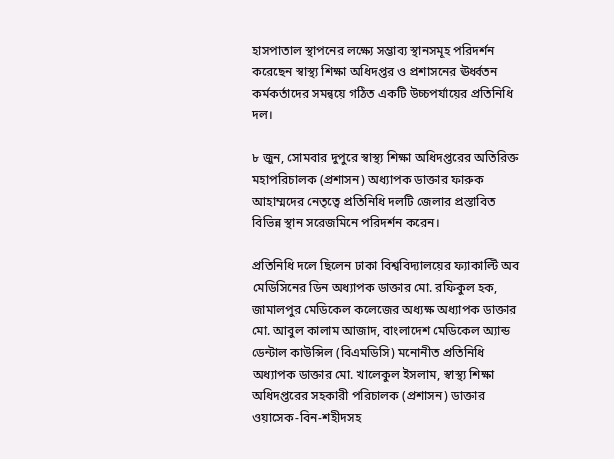হাসপাতাল স্থাপনের লক্ষ্যে সম্ভাব্য স্থানসমূহ পরিদর্শন করেছেন স্বাস্থ্য শিক্ষা অধিদপ্তর ও প্রশাসনের ঊর্ধ্বতন কর্মকর্তাদের সমন্বয়ে গঠিত একটি উচ্চপর্যায়ের প্রতিনিধি দল।

৮ জুন, সোমবার দুপুরে স্বাস্থ্য শিক্ষা অধিদপ্তরের অতিরিক্ত মহাপরিচালক (প্রশাসন) অধ্যাপক ডাক্তার ফারুক আহাম্মদের নেতৃত্বে প্রতিনিধি দলটি জেলার প্রস্তাবিত বিভিন্ন স্থান সরেজমিনে পরিদর্শন করেন।

প্রতিনিধি দলে ছিলেন ঢাকা বিশ্ববিদ্যালয়ের ফ্যাকাল্টি অব মেডিসিনের ডিন অধ্যাপক ডাক্তার মো. রফিকুল হক, জামালপুর মেডিকেল কলেজের অধ্যক্ষ অধ্যাপক ডাক্তার মো. আবুল কালাম আজাদ, বাংলাদেশ মেডিকেল অ্যান্ড ডেন্টাল কাউন্সিল (বিএমডিসি) মনোনীত প্রতিনিধি অধ্যাপক ডাক্তার মো. খালেকুল ইসলাম, স্বাস্থ্য শিক্ষা অধিদপ্তরের সহকারী পরিচালক (প্রশাসন) ডাক্তার ওয়াসেক-বিন-শহীদসহ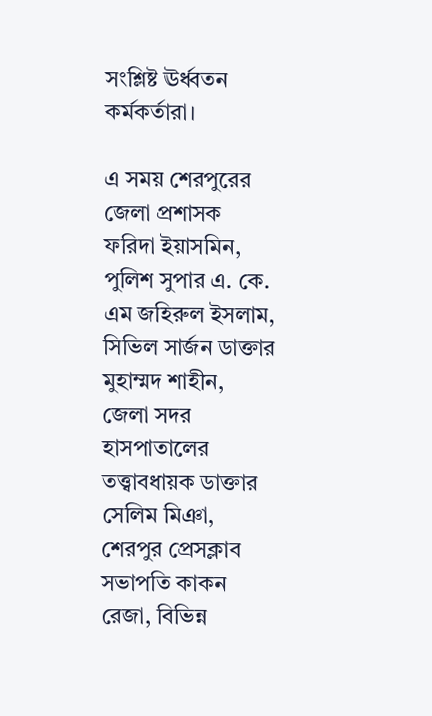সংশ্লিষ্ট ঊর্ধ্বতন কর্মকর্তারা।

এ সময় শেরপুরের জেলা প্রশাসক ফরিদা ইয়াসমিন, পুলিশ সুপার এ. কে. এম জহিরুল ইসলাম, সিভিল সার্জন ডাক্তার মুহাম্মদ শাহীন, জেলা সদর হাসপাতালের তত্ত্বাবধায়ক ডাক্তার সেলিম মিঞা, শেরপুর প্রেসক্লাব সভাপতি কাকন রেজা, বিভিন্ন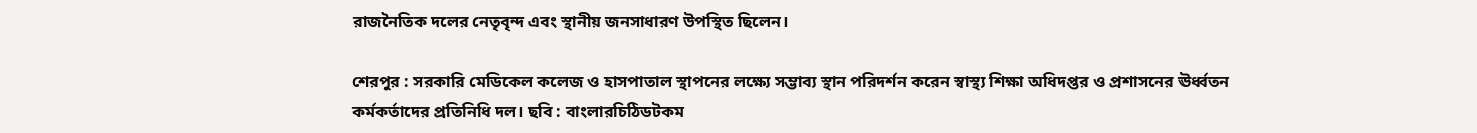রাজনৈতিক দলের নেতৃবৃন্দ এবং স্থানীয় জনসাধারণ উপস্থিত ছিলেন।

শেরপুর : সরকারি মেডিকেল কলেজ ও হাসপাতাল স্থাপনের লক্ষ্যে সম্ভাব্য স্থান পরিদর্শন করেন স্বাস্থ্য শিক্ষা অধিদপ্তর ও প্রশাসনের ঊর্ধ্বতন কর্মকর্তাদের প্রতিনিধি দল। ছবি : বাংলারচিঠিডটকম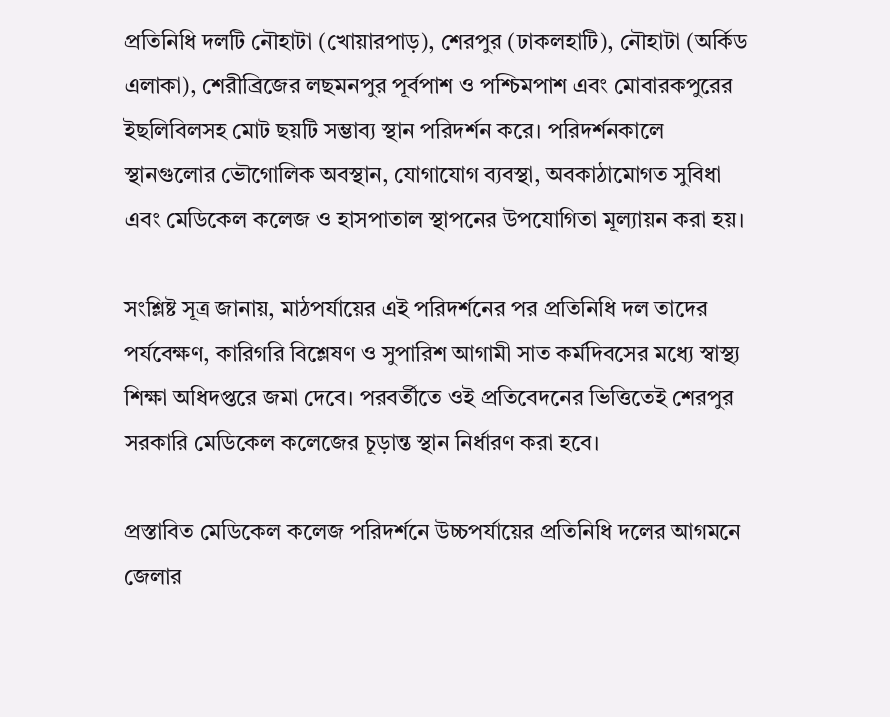প্রতিনিধি দলটি নৌহাটা (খোয়ারপাড়), শেরপুর (ঢাকলহাটি), নৌহাটা (অর্কিড এলাকা), শেরীব্রিজের লছমনপুর পূর্বপাশ ও পশ্চিমপাশ এবং মোবারকপুরের ইছলিবিলসহ মোট ছয়টি সম্ভাব্য স্থান পরিদর্শন করে। পরিদর্শনকালে স্থানগুলোর ভৌগোলিক অবস্থান, যোগাযোগ ব্যবস্থা, অবকাঠামোগত সুবিধা এবং মেডিকেল কলেজ ও হাসপাতাল স্থাপনের উপযোগিতা মূল্যায়ন করা হয়।

সংশ্লিষ্ট সূত্র জানায়, মাঠপর্যায়ের এই পরিদর্শনের পর প্রতিনিধি দল তাদের পর্যবেক্ষণ, কারিগরি বিশ্লেষণ ও সুপারিশ আগামী সাত কর্মদিবসের মধ্যে স্বাস্থ্য শিক্ষা অধিদপ্তরে জমা দেবে। পরবর্তীতে ওই প্রতিবেদনের ভিত্তিতেই শেরপুর সরকারি মেডিকেল কলেজের চূড়ান্ত স্থান নির্ধারণ করা হবে।

প্রস্তাবিত মেডিকেল কলেজ পরিদর্শনে উচ্চপর্যায়ের প্রতিনিধি দলের আগমনে জেলার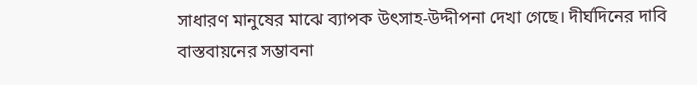সাধারণ মানুষের মাঝে ব্যাপক উৎসাহ-উদ্দীপনা দেখা গেছে। দীর্ঘদিনের দাবি বাস্তবায়নের সম্ভাবনা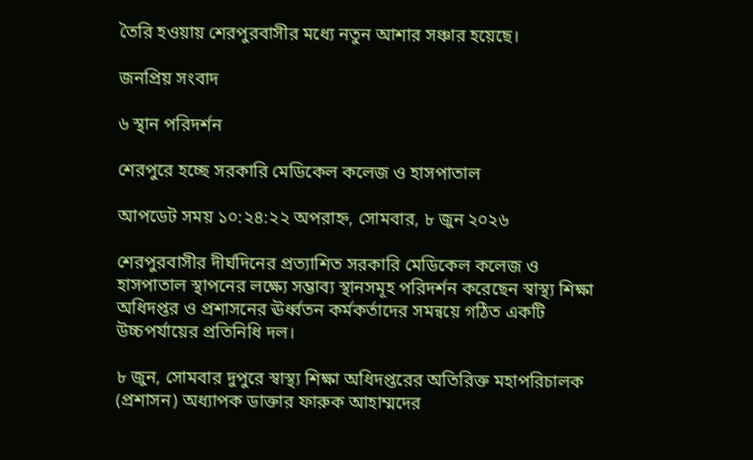তৈরি হওয়ায় শেরপুরবাসীর মধ্যে নতুন আশার সঞ্চার হয়েছে।

জনপ্রিয় সংবাদ

৬ স্থান পরিদর্শন

শেরপুরে হচ্ছে সরকারি মেডিকেল কলেজ ও হাসপাতাল

আপডেট সময় ১০:২৪:২২ অপরাহ্ন, সোমবার, ৮ জুন ২০২৬

শেরপুরবাসীর দীর্ঘদিনের প্রত্যাশিত সরকারি মেডিকেল কলেজ ও হাসপাতাল স্থাপনের লক্ষ্যে সম্ভাব্য স্থানসমূহ পরিদর্শন করেছেন স্বাস্থ্য শিক্ষা অধিদপ্তর ও প্রশাসনের ঊর্ধ্বতন কর্মকর্তাদের সমন্বয়ে গঠিত একটি উচ্চপর্যায়ের প্রতিনিধি দল।

৮ জুন, সোমবার দুপুরে স্বাস্থ্য শিক্ষা অধিদপ্তরের অতিরিক্ত মহাপরিচালক (প্রশাসন) অধ্যাপক ডাক্তার ফারুক আহাম্মদের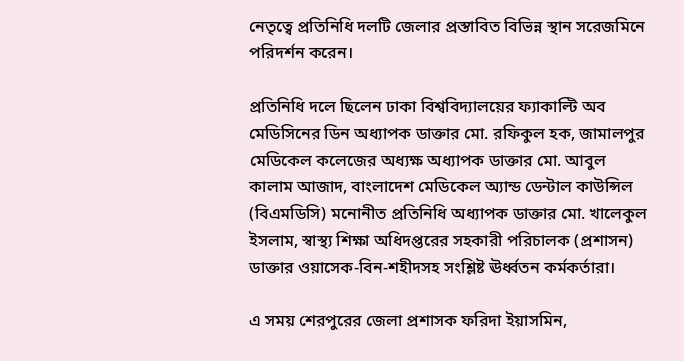নেতৃত্বে প্রতিনিধি দলটি জেলার প্রস্তাবিত বিভিন্ন স্থান সরেজমিনে পরিদর্শন করেন।

প্রতিনিধি দলে ছিলেন ঢাকা বিশ্ববিদ্যালয়ের ফ্যাকাল্টি অব মেডিসিনের ডিন অধ্যাপক ডাক্তার মো. রফিকুল হক, জামালপুর মেডিকেল কলেজের অধ্যক্ষ অধ্যাপক ডাক্তার মো. আবুল কালাম আজাদ, বাংলাদেশ মেডিকেল অ্যান্ড ডেন্টাল কাউন্সিল (বিএমডিসি) মনোনীত প্রতিনিধি অধ্যাপক ডাক্তার মো. খালেকুল ইসলাম, স্বাস্থ্য শিক্ষা অধিদপ্তরের সহকারী পরিচালক (প্রশাসন) ডাক্তার ওয়াসেক-বিন-শহীদসহ সংশ্লিষ্ট ঊর্ধ্বতন কর্মকর্তারা।

এ সময় শেরপুরের জেলা প্রশাসক ফরিদা ইয়াসমিন,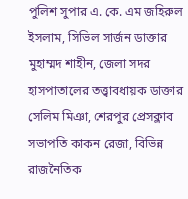পুলিশ সুপার এ. কে. এম জহিরুল ইসলাম, সিভিল সার্জন ডাক্তার মুহাম্মদ শাহীন, জেলা সদর হাসপাতালের তত্ত্বাবধায়ক ডাক্তার সেলিম মিঞা, শেরপুর প্রেসক্লাব সভাপতি কাকন রেজা, বিভিন্ন রাজনৈতিক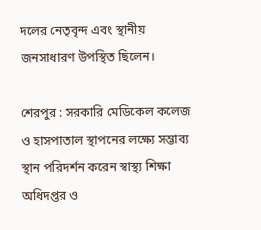দলের নেতৃবৃন্দ এবং স্থানীয় জনসাধারণ উপস্থিত ছিলেন।

শেরপুর : সরকারি মেডিকেল কলেজ ও হাসপাতাল স্থাপনের লক্ষ্যে সম্ভাব্য স্থান পরিদর্শন করেন স্বাস্থ্য শিক্ষা অধিদপ্তর ও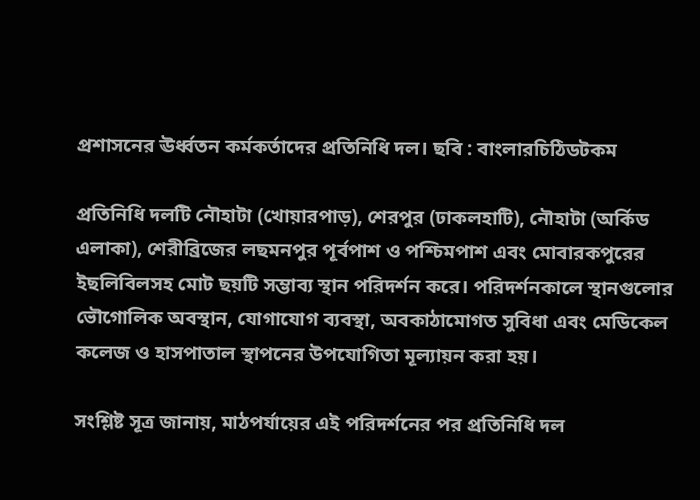প্রশাসনের ঊর্ধ্বতন কর্মকর্তাদের প্রতিনিধি দল। ছবি : বাংলারচিঠিডটকম

প্রতিনিধি দলটি নৌহাটা (খোয়ারপাড়), শেরপুর (ঢাকলহাটি), নৌহাটা (অর্কিড এলাকা), শেরীব্রিজের লছমনপুর পূর্বপাশ ও পশ্চিমপাশ এবং মোবারকপুরের ইছলিবিলসহ মোট ছয়টি সম্ভাব্য স্থান পরিদর্শন করে। পরিদর্শনকালে স্থানগুলোর ভৌগোলিক অবস্থান, যোগাযোগ ব্যবস্থা, অবকাঠামোগত সুবিধা এবং মেডিকেল কলেজ ও হাসপাতাল স্থাপনের উপযোগিতা মূল্যায়ন করা হয়।

সংশ্লিষ্ট সূত্র জানায়, মাঠপর্যায়ের এই পরিদর্শনের পর প্রতিনিধি দল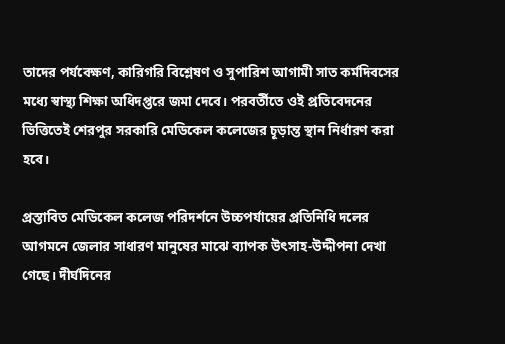তাদের পর্যবেক্ষণ, কারিগরি বিশ্লেষণ ও সুপারিশ আগামী সাত কর্মদিবসের মধ্যে স্বাস্থ্য শিক্ষা অধিদপ্তরে জমা দেবে। পরবর্তীতে ওই প্রতিবেদনের ভিত্তিতেই শেরপুর সরকারি মেডিকেল কলেজের চূড়ান্ত স্থান নির্ধারণ করা হবে।

প্রস্তাবিত মেডিকেল কলেজ পরিদর্শনে উচ্চপর্যায়ের প্রতিনিধি দলের আগমনে জেলার সাধারণ মানুষের মাঝে ব্যাপক উৎসাহ-উদ্দীপনা দেখা গেছে। দীর্ঘদিনের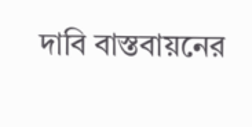দাবি বাস্তবায়নের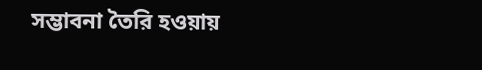সম্ভাবনা তৈরি হওয়ায়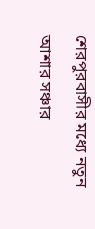শেরপুরবাসীর মধ্যে নতুন আশার সঞ্চার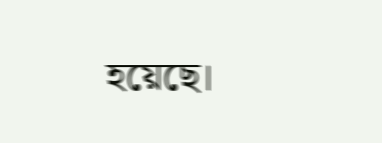হয়েছে।